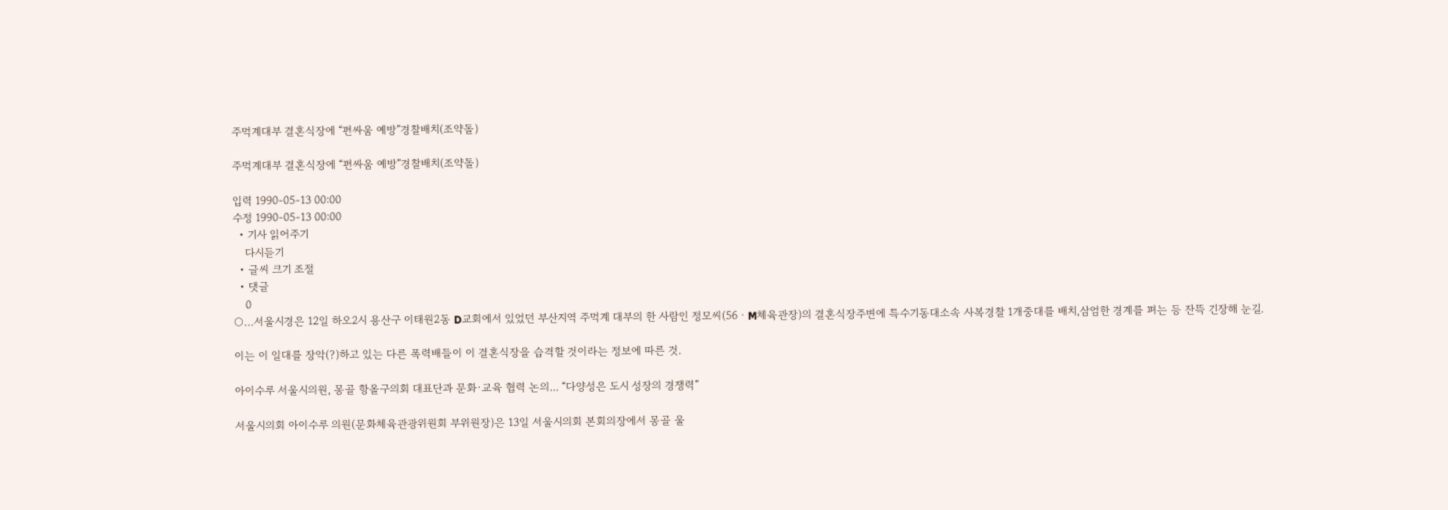주먹계대부 결혼식장에 “편싸움 예방”경찰배치(조약돌)

주먹계대부 결혼식장에 “편싸움 예방”경찰배치(조약돌)

입력 1990-05-13 00:00
수정 1990-05-13 00:00
  • 기사 읽어주기
    다시듣기
  • 글씨 크기 조절
  • 댓글
    0
○…서울시경은 12일 하오2시 용산구 이태원2동 D교회에서 있었던 부산지역 주먹계 대부의 한 사람인 정모씨(56ㆍM체육관장)의 결혼식장주변에 특수기동대소속 사복경찰 1개중대를 배치,삼엄한 경계를 펴는 등 잔뜩 긴장해 눈길.

이는 이 일대를 장악(?)하고 있는 다른 폭력배들이 이 결혼식장을 습격할 것이라는 정보에 따른 것.

아이수루 서울시의원, 몽골 항올구의회 대표단과 문화·교육 협력 논의... “다양성은 도시 성장의 경쟁력”

서울시의회 아이수루 의원(문화체육관광위원회 부위원장)은 13일 서울시의회 본회의장에서 몽골 울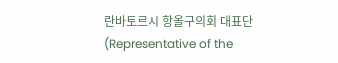란바토르시 항올구의회 대표단(Representative of the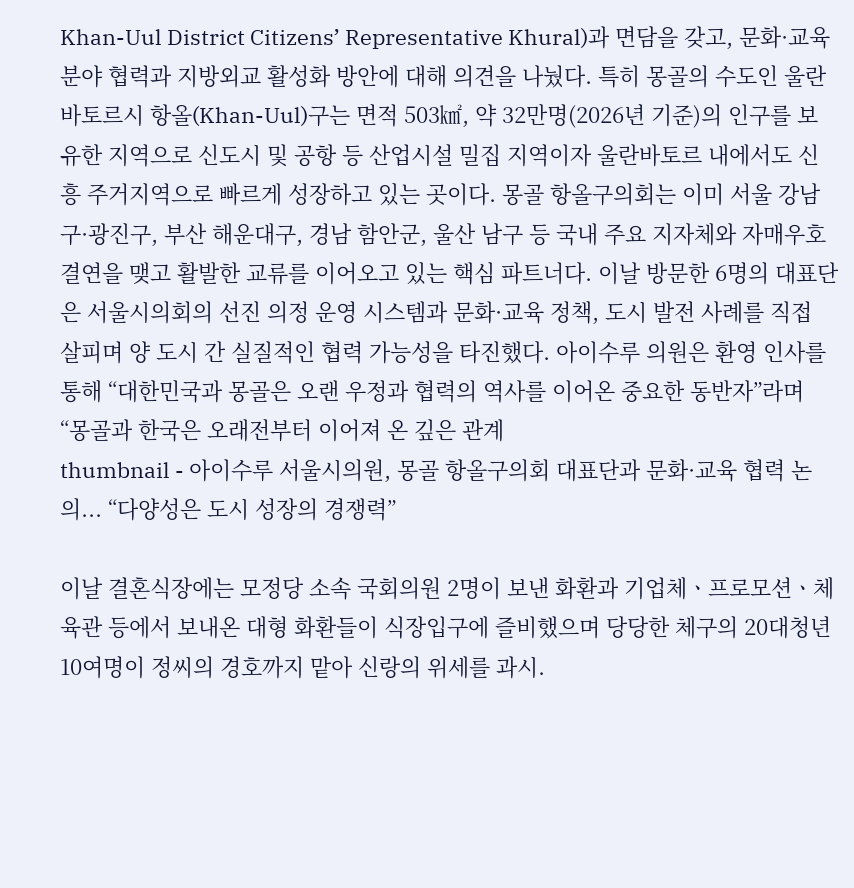Khan-Uul District Citizens’ Representative Khural)과 면담을 갖고, 문화·교육 분야 협력과 지방외교 활성화 방안에 대해 의견을 나눴다. 특히 몽골의 수도인 울란바토르시 항올(Khan-Uul)구는 면적 503㎢, 약 32만명(2026년 기준)의 인구를 보유한 지역으로 신도시 및 공항 등 산업시설 밀집 지역이자 울란바토르 내에서도 신흥 주거지역으로 빠르게 성장하고 있는 곳이다. 몽골 항올구의회는 이미 서울 강남구·광진구, 부산 해운대구, 경남 함안군, 울산 남구 등 국내 주요 지자체와 자매우호 결연을 맺고 활발한 교류를 이어오고 있는 핵심 파트너다. 이날 방문한 6명의 대표단은 서울시의회의 선진 의정 운영 시스템과 문화·교육 정책, 도시 발전 사례를 직접 살피며 양 도시 간 실질적인 협력 가능성을 타진했다. 아이수루 의원은 환영 인사를 통해 “대한민국과 몽골은 오랜 우정과 협력의 역사를 이어온 중요한 동반자”라며 “몽골과 한국은 오래전부터 이어져 온 깊은 관계
thumbnail - 아이수루 서울시의원, 몽골 항올구의회 대표단과 문화·교육 협력 논의... “다양성은 도시 성장의 경쟁력”

이날 결혼식장에는 모정당 소속 국회의원 2명이 보낸 화환과 기업체ㆍ프로모션ㆍ체육관 등에서 보내온 대형 화환들이 식장입구에 즐비했으며 당당한 체구의 20대청년 10여명이 정씨의 경호까지 맡아 신랑의 위세를 과시.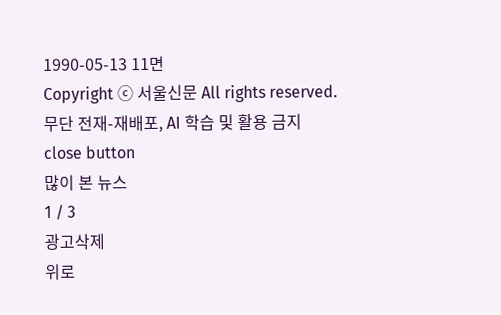1990-05-13 11면
Copyright ⓒ 서울신문 All rights reserved. 무단 전재-재배포, AI 학습 및 활용 금지
close button
많이 본 뉴스
1 / 3
광고삭제
위로